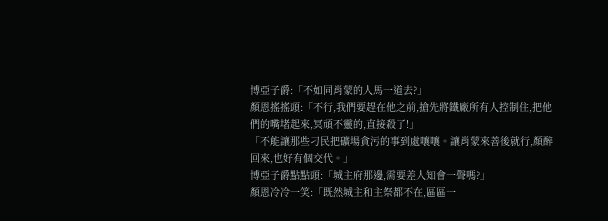博亞子爵:「不如同肖蒙的人馬一道去?」
顏恩搖搖頭:「不行,我們要趕在他之前,搶先將鐵廠所有人控制住,把他們的嘴堵起來,冥頑不靈的,直接殺了!」
「不能讓那些刁民把礦場貪污的事到處嚷嚷。讓肖蒙來善後就行,顏醉回來,也好有個交代。」
博亞子爵點點頭:「城主府那邊,需要差人知會一聲嗎?」
顏恩冷冷一笑:「既然城主和主祭都不在,區區一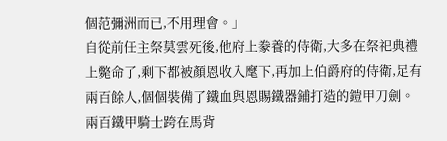個范彌洲而已,不用理會。」
自從前任主祭莫雲死後,他府上豢養的侍衛,大多在祭祀典禮上斃命了,剩下都被顏恩收入麾下,再加上伯爵府的侍衛,足有兩百餘人,個個裝備了鐵血與恩賜鐵器鋪打造的鎧甲刀劍。
兩百鐵甲騎士跨在馬背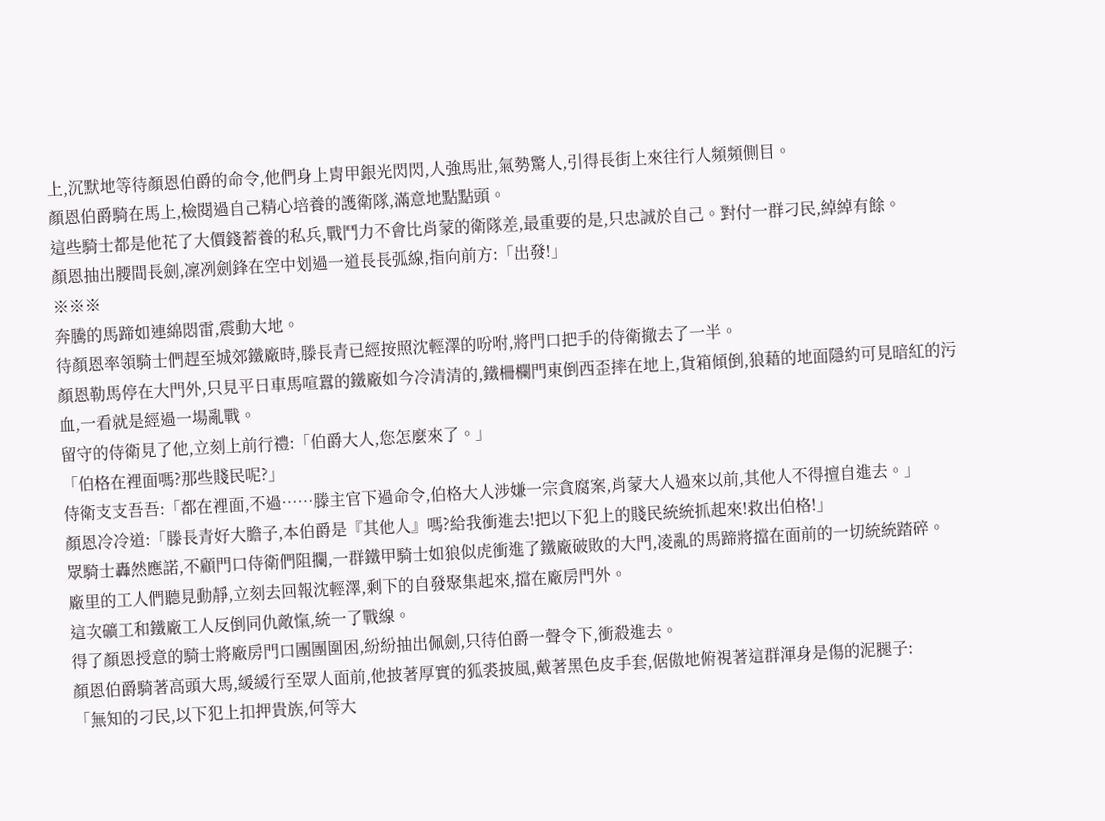上,沉默地等待顏恩伯爵的命令,他們身上胄甲銀光閃閃,人強馬壯,氣勢驚人,引得長街上來往行人頻頻側目。
顏恩伯爵騎在馬上,檢閱過自己精心培養的護衛隊,滿意地點點頭。
這些騎士都是他花了大價錢蓄養的私兵,戰鬥力不會比肖蒙的衛隊差,最重要的是,只忠誠於自己。對付一群刁民,綽綽有餘。
顏恩抽出腰間長劍,凜冽劍鋒在空中划過一道長長弧線,指向前方:「出發!」
※※※
奔騰的馬蹄如連綿悶雷,震動大地。
待顏恩率領騎士們趕至城郊鐵廠時,滕長青已經按照沈輕澤的吩咐,將門口把手的侍衛撤去了一半。
顏恩勒馬停在大門外,只見平日車馬喧囂的鐵廠如今冷清清的,鐵柵欄門東倒西歪摔在地上,貨箱傾倒,狼藉的地面隱約可見暗紅的污血,一看就是經過一場亂戰。
留守的侍衛見了他,立刻上前行禮:「伯爵大人,您怎麼來了。」
「伯格在裡面嗎?那些賤民呢?」
侍衛支支吾吾:「都在裡面,不過……滕主官下過命令,伯格大人涉嫌一宗貪腐案,肖蒙大人過來以前,其他人不得擅自進去。」
顏恩冷冷道:「滕長青好大膽子,本伯爵是『其他人』嗎?給我衝進去!把以下犯上的賤民統統抓起來!救出伯格!」
眾騎士轟然應諾,不顧門口侍衛們阻攔,一群鐵甲騎士如狼似虎衝進了鐵廠破敗的大門,凌亂的馬蹄將擋在面前的一切統統踏碎。
廠里的工人們聽見動靜,立刻去回報沈輕澤,剩下的自發聚集起來,擋在廠房門外。
這次礦工和鐵廠工人反倒同仇敵愾,統一了戰線。
得了顏恩授意的騎士將廠房門口團團圍困,紛紛抽出佩劍,只待伯爵一聲令下,衝殺進去。
顏恩伯爵騎著高頭大馬,緩緩行至眾人面前,他披著厚實的狐裘披風,戴著黑色皮手套,倨傲地俯視著這群渾身是傷的泥腿子:
「無知的刁民,以下犯上扣押貴族,何等大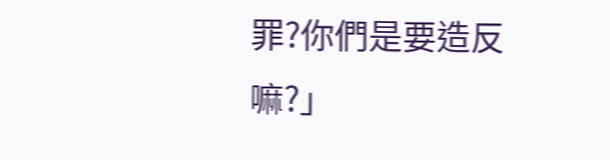罪?你們是要造反嘛?」